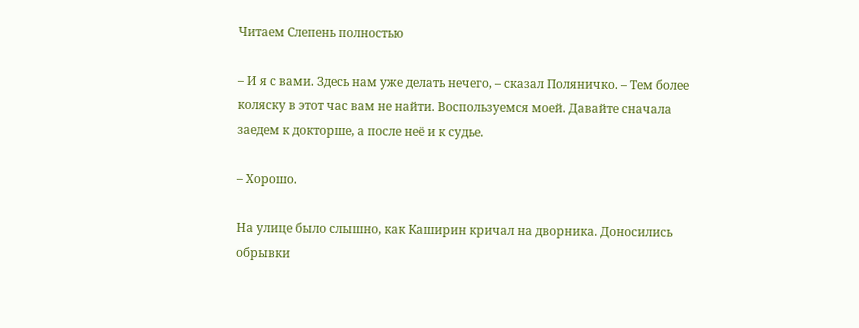Читаем Слепень полностью

– И я с вами. Здесь нам уже делать нечего, – сказал Поляничко. – Тем более коляску в этот час вам не найти. Воспользуемся моей. Давайте сначала заедем к докторше, а после неё и к судье.

– Хорошо.

На улице было слышно, как Каширин кричал на дворника. Доносились обрывки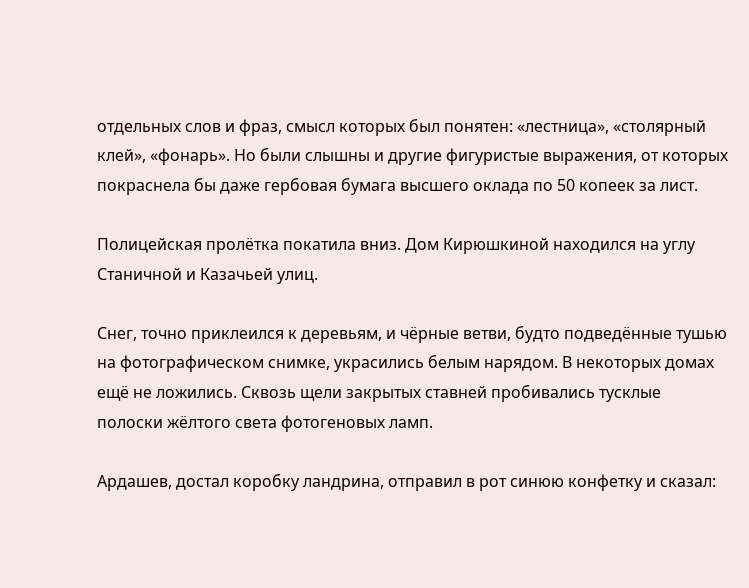отдельных слов и фраз, смысл которых был понятен: «лестница», «столярный клей», «фонарь». Но были слышны и другие фигуристые выражения, от которых покраснела бы даже гербовая бумага высшего оклада по 50 копеек за лист.

Полицейская пролётка покатила вниз. Дом Кирюшкиной находился на углу Станичной и Казачьей улиц.

Снег, точно приклеился к деревьям, и чёрные ветви, будто подведённые тушью на фотографическом снимке, украсились белым нарядом. В некоторых домах ещё не ложились. Сквозь щели закрытых ставней пробивались тусклые полоски жёлтого света фотогеновых ламп.

Ардашев, достал коробку ландрина, отправил в рот синюю конфетку и сказал: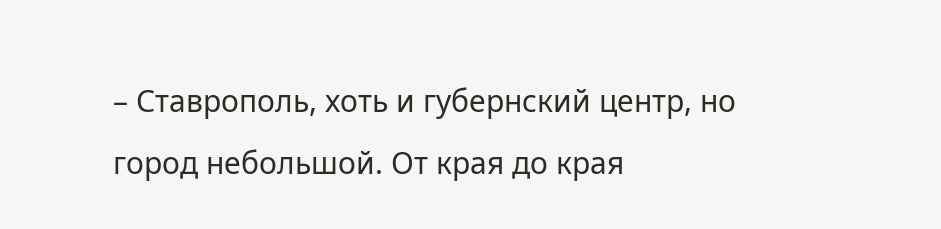– Ставрополь, хоть и губернский центр, но город небольшой. От края до края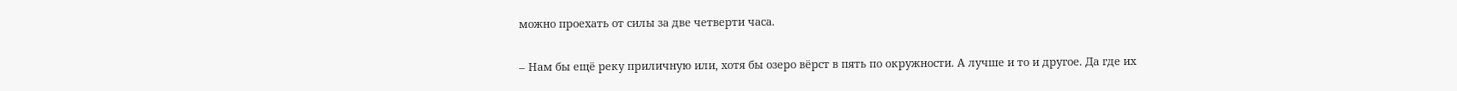можно проехать от силы за две четверти часа.

– Нам бы ещё реку приличную или, хотя бы озеро вёрст в пять по окружности. А лучше и то и другое. Да где их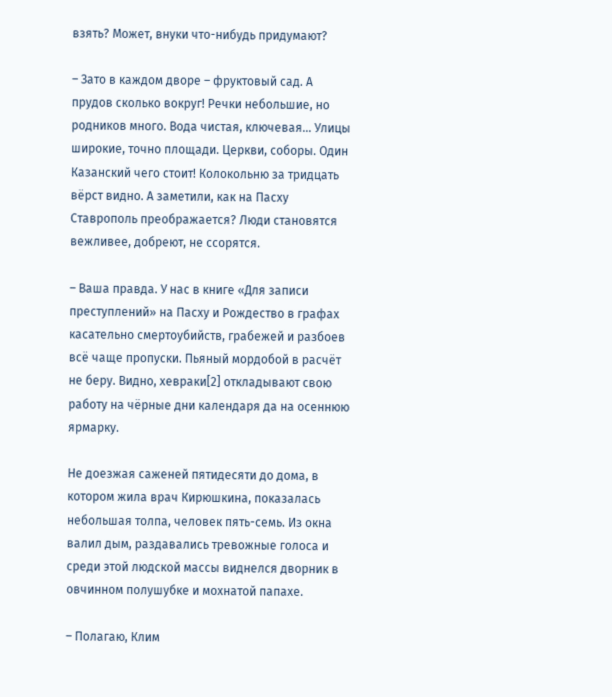взять? Может, внуки что-нибудь придумают?

– Зато в каждом дворе – фруктовый сад. А прудов сколько вокруг! Речки небольшие, но родников много. Вода чистая, ключевая… Улицы широкие, точно площади. Церкви, соборы. Один Казанский чего стоит! Колокольню за тридцать вёрст видно. А заметили, как на Пасху Ставрополь преображается? Люди становятся вежливее, добреют, не ссорятся.

– Ваша правда. У нас в книге «Для записи преступлений» на Пасху и Рождество в графах касательно смертоубийств, грабежей и разбоев всё чаще пропуски. Пьяный мордобой в расчёт не беру. Видно, хевраки[2] откладывают свою работу на чёрные дни календаря да на осеннюю ярмарку.

Не доезжая саженей пятидесяти до дома, в котором жила врач Кирюшкина, показалась небольшая толпа, человек пять-семь. Из окна валил дым, раздавались тревожные голоса и среди этой людской массы виднелся дворник в овчинном полушубке и мохнатой папахе.

– Полагаю, Клим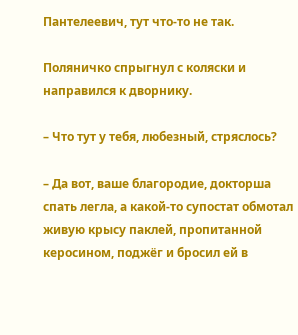Пантелеевич, тут что-то не так.

Поляничко спрыгнул с коляски и направился к дворнику.

– Что тут у тебя, любезный, стряслось?

– Да вот, ваше благородие, докторша спать легла, а какой-то супостат обмотал живую крысу паклей, пропитанной керосином, поджёг и бросил ей в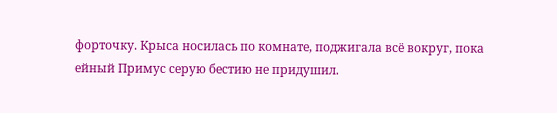форточку. Крыса носилась по комнате, поджигала всё вокруг, пока ейный Примус серую бестию не придушил.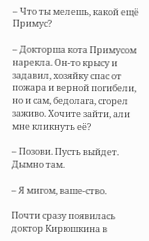– Что ты мелешь, какой ещё Примус?

– Докторша кота Примусом нарекла. Он-то крысу и задавил, хозяйку спас от пожара и верной погибели, но и сам, бедолага, сгорел заживо. Хочите зайти, али мне кликнуть её?

– Позови. Пусть выйдет. Дымно там.

– Я мигом, ваше-ство.

Почти сразу появилась доктор Кирюшкина в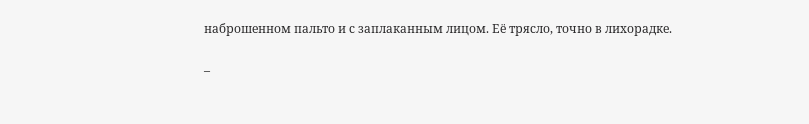наброшенном пальто и с заплаканным лицом. Её трясло, точно в лихорадке.

–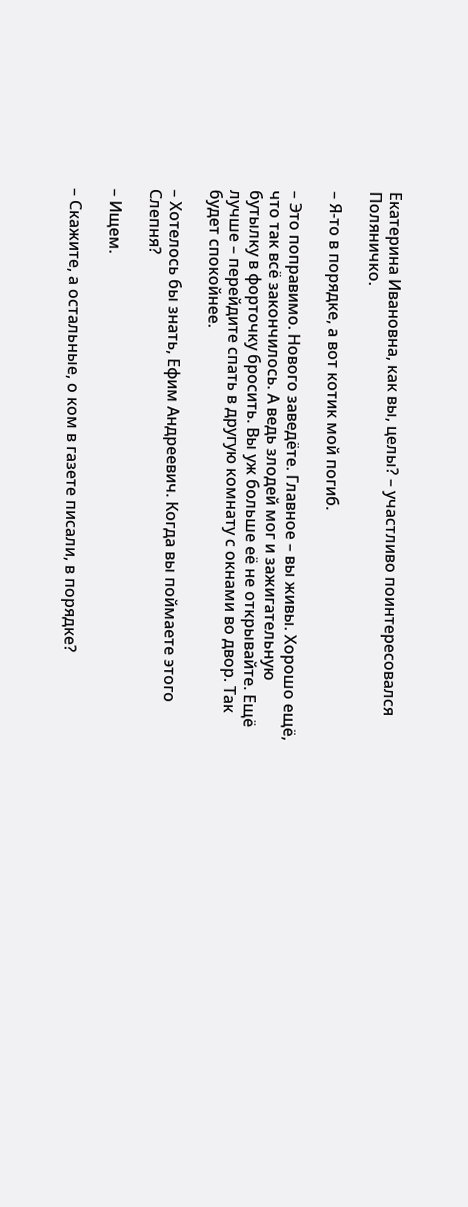Екатерина Ивановна, как вы, целы? – участливо поинтересовался Поляничко.

– Я-то в порядке, а вот котик мой погиб.

– Это поправимо. Нового заведёте. Главное – вы живы. Хорошо ещё, что так всё закончилось. А ведь злодей мог и зажигательную бутылку в форточку бросить. Вы уж больше её не открывайте. Ещё лучше – перейдите спать в другую комнату с окнами во двор. Так будет спокойнее.

– Хотелось бы знать, Ефим Андреевич. Когда вы поймаете этого Слепня?

– Ищем.

– Скажите, а остальные, о ком в газете писали, в порядке?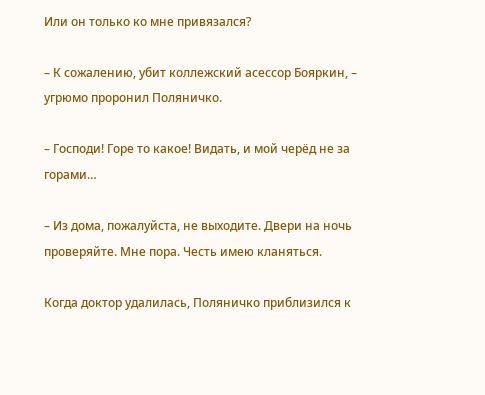Или он только ко мне привязался?

– К сожалению, убит коллежский асессор Бояркин, – угрюмо проронил Поляничко.

– Господи! Горе то какое! Видать, и мой черёд не за горами…

– Из дома, пожалуйста, не выходите. Двери на ночь проверяйте. Мне пора. Честь имею кланяться.

Когда доктор удалилась, Поляничко приблизился к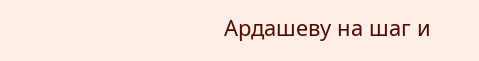Ардашеву на шаг и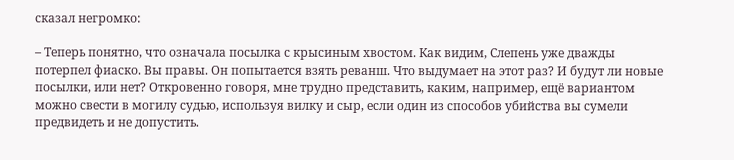сказал негромко:

– Теперь понятно, что означала посылка с крысиным хвостом. Как видим, Слепень уже дважды потерпел фиаско. Вы правы. Он попытается взять реванш. Что выдумает на этот раз? И будут ли новые посылки, или нет? Откровенно говоря, мне трудно представить, каким, например, ещё вариантом можно свести в могилу судью, используя вилку и сыр, если один из способов убийства вы сумели предвидеть и не допустить.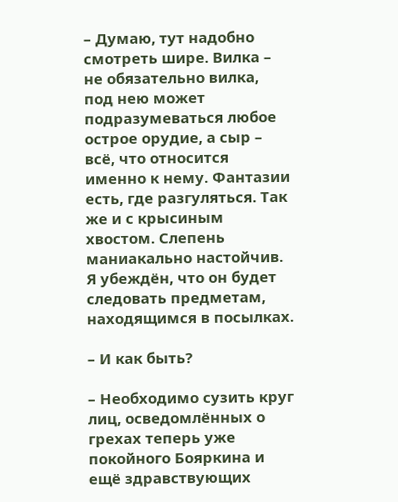– Думаю, тут надобно смотреть шире. Вилка – не обязательно вилка, под нею может подразумеваться любое острое орудие, а сыр – всё, что относится именно к нему. Фантазии есть, где разгуляться. Так же и с крысиным хвостом. Слепень маниакально настойчив. Я убеждён, что он будет следовать предметам, находящимся в посылках.

– И как быть?

– Необходимо сузить круг лиц, осведомлённых о грехах теперь уже покойного Бояркина и ещё здравствующих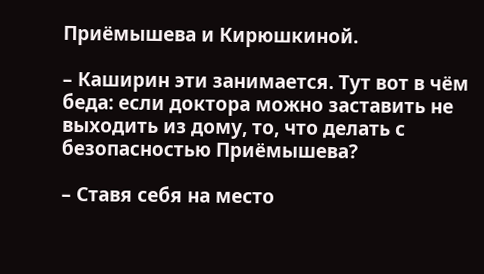Приёмышева и Кирюшкиной.

– Каширин эти занимается. Тут вот в чём беда: если доктора можно заставить не выходить из дому, то, что делать с безопасностью Приёмышева?

– Ставя себя на место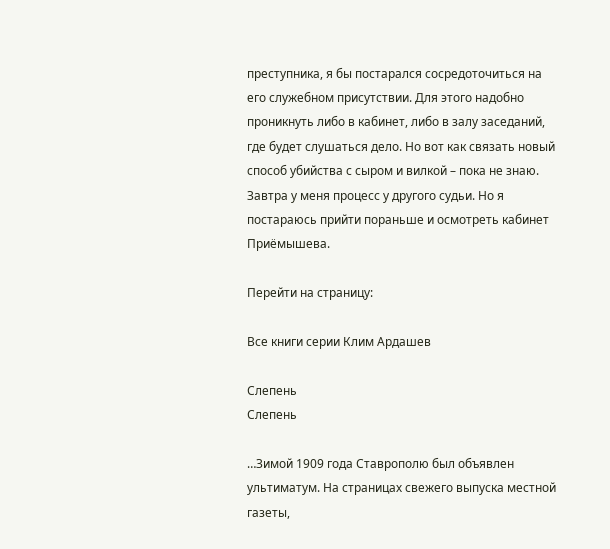преступника, я бы постарался сосредоточиться на его служебном присутствии. Для этого надобно проникнуть либо в кабинет, либо в залу заседаний, где будет слушаться дело. Но вот как связать новый способ убийства с сыром и вилкой – пока не знаю. Завтра у меня процесс у другого судьи. Но я постараюсь прийти пораньше и осмотреть кабинет Приёмышева.

Перейти на страницу:

Все книги серии Клим Ардашев

Слепень
Слепень

…Зимой 1909 года Ставрополю был объявлен ультиматум. На страницах свежего выпуска местной газеты,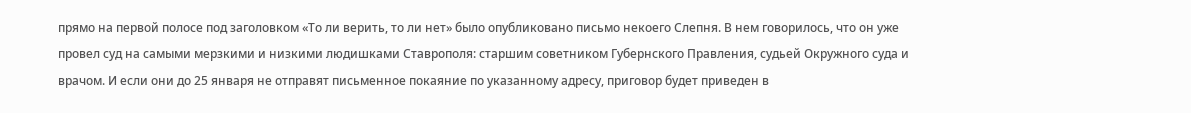прямо на первой полосе под заголовком «То ли верить, то ли нет» было опубликовано письмо некоего Слепня. В нем говорилось, что он уже провел суд на самыми мерзкими и низкими людишками Ставрополя: старшим советником Губернского Правления, судьей Окружного суда и врачом. И если они до 25 января не отправят письменное покаяние по указанному адресу, приговор будет приведен в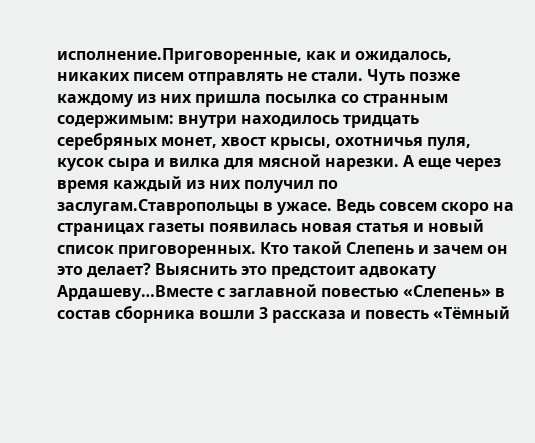исполнение.Приговоренные, как и ожидалось, никаких писем отправлять не стали. Чуть позже каждому из них пришла посылка со странным содержимым: внутри находилось тридцать серебряных монет, хвост крысы, охотничья пуля, кусок сыра и вилка для мясной нарезки. А еще через время каждый из них получил по заслугам.Ставропольцы в ужасе. Ведь совсем скоро на страницах газеты появилась новая статья и новый список приговоренных. Кто такой Слепень и зачем он это делает? Выяснить это предстоит адвокату Ардашеву…Вместе с заглавной повестью «Слепень» в состав сборника вошли 3 рассказа и повесть «Тёмный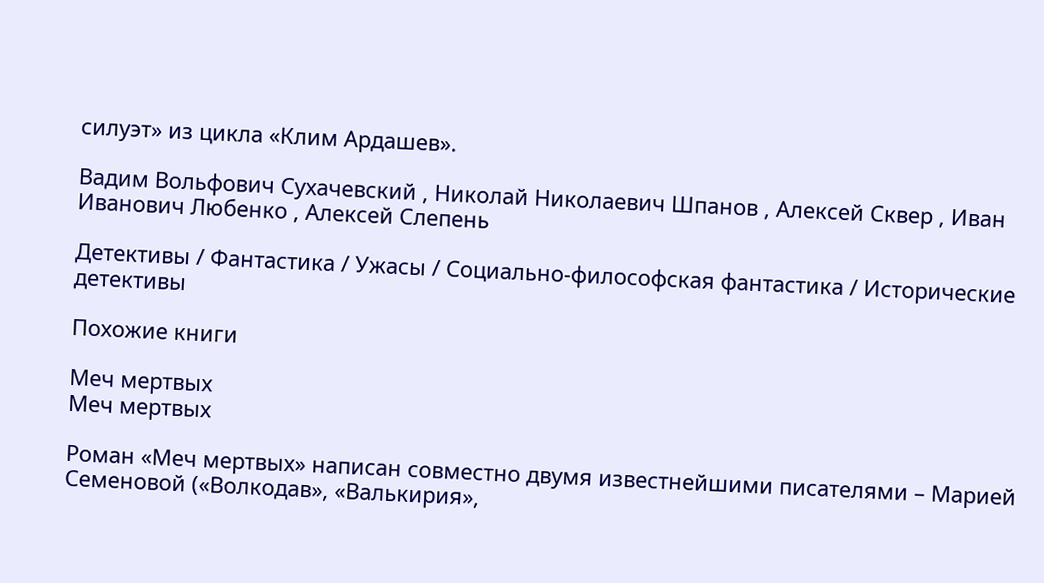силуэт» из цикла «Клим Ардашев».

Вадим Вольфович Сухачевский , Николай Николаевич Шпанов , Алексей Сквер , Иван Иванович Любенко , Алексей Слепень

Детективы / Фантастика / Ужасы / Социально-философская фантастика / Исторические детективы

Похожие книги

Меч мертвых
Меч мертвых

Роман «Меч мертвых» написан совместно двумя известнейшими писателями – Марией Семеновой («Волкодав», «Валькирия»,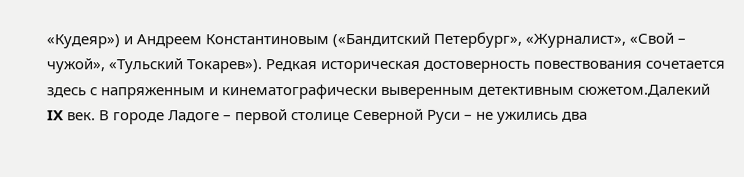«Кудеяр») и Андреем Константиновым («Бандитский Петербург», «Журналист», «Свой – чужой», «Тульский Токарев»). Редкая историческая достоверность повествования сочетается здесь с напряженным и кинематографически выверенным детективным сюжетом.Далекий IX век. В городе Ладоге – первой столице Северной Руси – не ужились два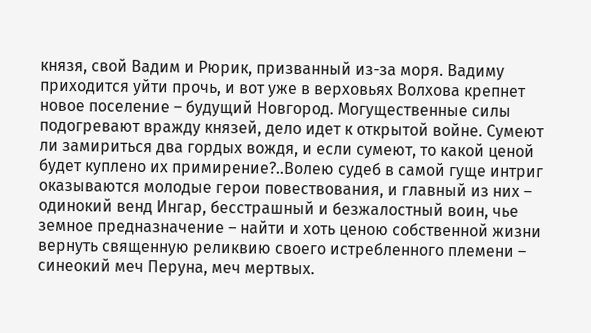князя, свой Вадим и Рюрик, призванный из-за моря. Вадиму приходится уйти прочь, и вот уже в верховьях Волхова крепнет новое поселение – будущий Новгород. Могущественные силы подогревают вражду князей, дело идет к открытой войне. Сумеют ли замириться два гордых вождя, и если сумеют, то какой ценой будет куплено их примирение?..Волею судеб в самой гуще интриг оказываются молодые герои повествования, и главный из них – одинокий венд Ингар, бесстрашный и безжалостный воин, чье земное предназначение – найти и хоть ценою собственной жизни вернуть священную реликвию своего истребленного племени – синеокий меч Перуна, меч мертвых.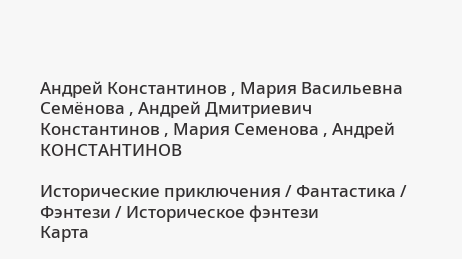Андрей Константинов , Мария Васильевна Семёнова , Андрей Дмитриевич Константинов , Мария Семенова , Андрей КОНСТАНТИНОВ

Исторические приключения / Фантастика / Фэнтези / Историческое фэнтези
Карта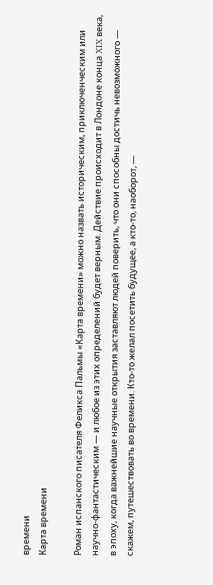времени
Карта времени

Роман испанского писателя Феликса Пальмы «Карта времени» можно назвать историческим, приключенческим или научно-фантастическим — и любое из этих определений будет верным. Действие происходит в Лондоне конца XIX века, в эпоху, когда важнейшие научные открытия заставляют людей поверить, что они способны достичь невозможного — скажем, путешествовать во времени. Кто-то желал посетить будущее, а кто-то, наоборот, —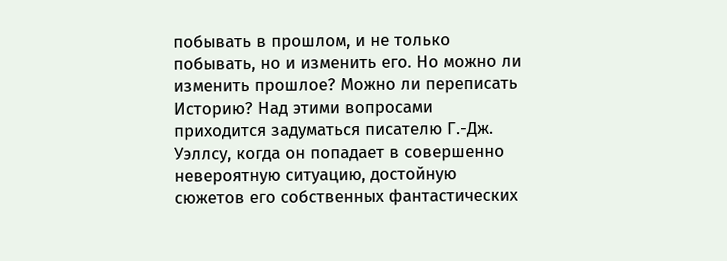побывать в прошлом, и не только побывать, но и изменить его. Но можно ли изменить прошлое? Можно ли переписать Историю? Над этими вопросами приходится задуматься писателю Г.-Дж. Уэллсу, когда он попадает в совершенно невероятную ситуацию, достойную сюжетов его собственных фантастических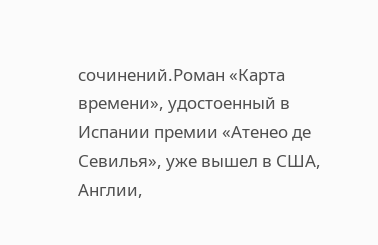сочинений.Роман «Карта времени», удостоенный в Испании премии «Атенео де Севилья», уже вышел в США, Англии,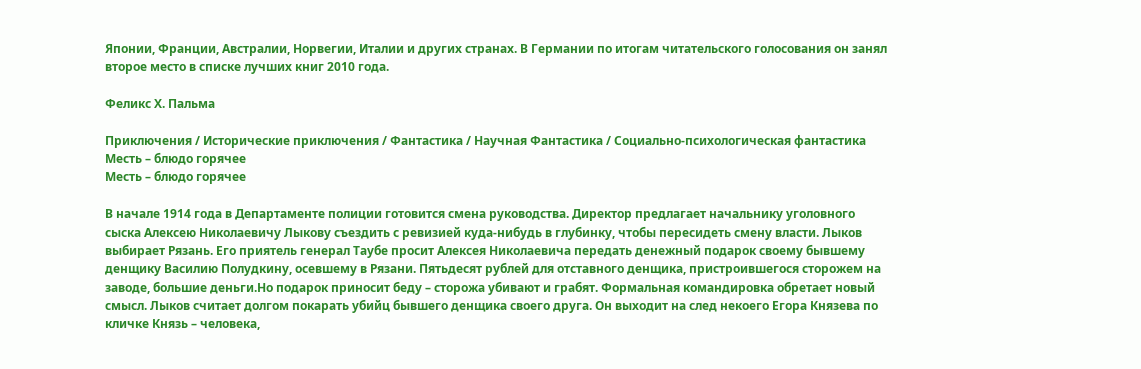Японии, Франции, Австралии, Норвегии, Италии и других странах. В Германии по итогам читательского голосования он занял второе место в списке лучших книг 2010 года.

Феликс Х. Пальма

Приключения / Исторические приключения / Фантастика / Научная Фантастика / Социально-психологическая фантастика
Месть – блюдо горячее
Месть – блюдо горячее

В начале 1914 года в Департаменте полиции готовится смена руководства. Директор предлагает начальнику уголовного сыска Алексею Николаевичу Лыкову съездить с ревизией куда-нибудь в глубинку, чтобы пересидеть смену власти. Лыков выбирает Рязань. Его приятель генерал Таубе просит Алексея Николаевича передать денежный подарок своему бывшему денщику Василию Полудкину, осевшему в Рязани. Пятьдесят рублей для отставного денщика, пристроившегося сторожем на заводе, большие деньги.Но подарок приносит беду – сторожа убивают и грабят. Формальная командировка обретает новый смысл. Лыков считает долгом покарать убийц бывшего денщика своего друга. Он выходит на след некоего Егора Князева по кличке Князь – человека,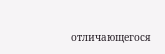отличающегося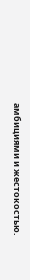амбициями и жестокостью.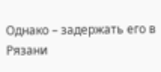Однако – задержать его в Рязани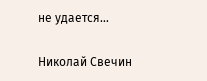не удается…

Николай Свечин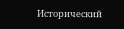Исторический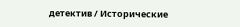детектив / Исторические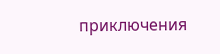приключения